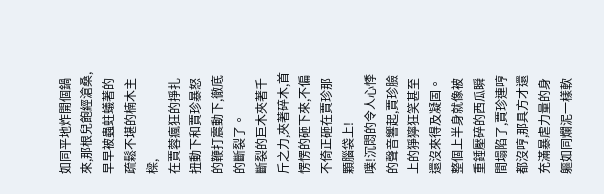如同平地炸開個鍋來,那根兒飽經滄桑,早早被蟲蛀蟻著的疏鬆不堪的楠木主樑,
在賈蓉瘋狂的掙扎扭動下和賈珍暴怒的鞭打震動下,徹底的斷裂了。
斷裂的巨木夾著千斤之力,夾著碎木,首愣愣的砸下來,不偏不倚正砸在賈珍那顆腦袋上!
噗!沉悶的令人心悸的聲音響起,賈珍臉上的猙獰狂笑甚至還沒來得及凝固。
整個上半身就像被重錘壓碎的西瓜瞬間塌陷了,賈珍連哼都沒哼,那具方才還充滿暴虐力量的身軀如同爛泥一樣軟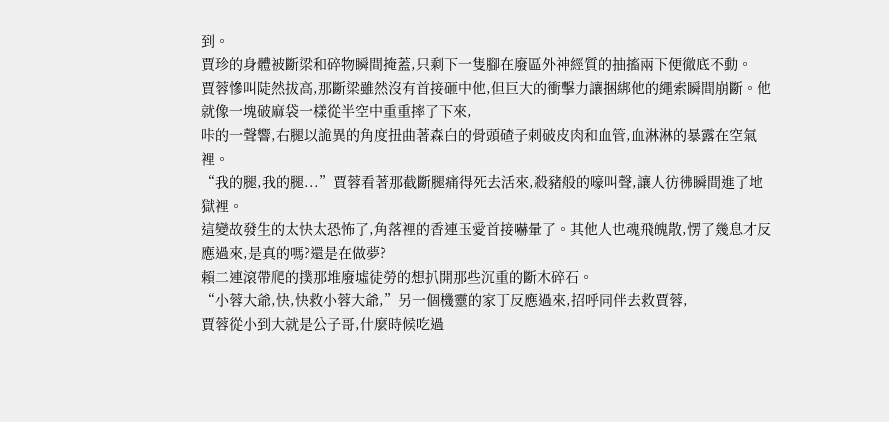到。
賈珍的身體被斷梁和碎物瞬間掩蓋,只剩下一隻腳在廢區外神經質的抽搐兩下便徹底不動。
賈蓉慘叫陡然拔高,那斷梁雖然沒有首接砸中他,但巨大的衝擊力讓捆綁他的繩索瞬間崩斷。他就像一塊破麻袋一樣從半空中重重摔了下來,
咔的一聲響,右腿以詭異的角度扭曲著森白的骨頭碴子刺破皮肉和血管,血淋淋的暴露在空氣裡。
“我的腿,我的腿...”賈蓉看著那截斷腿痛得死去活來,殺豬般的嚎叫聲,讓人彷彿瞬間進了地獄裡。
這變故發生的太快太恐怖了,角落裡的香連玉愛首接嚇暈了。其他人也魂飛魄散,愣了幾息才反應過來,是真的嗎?還是在做夢?
賴二連滾帶爬的撲那堆廢墟徒勞的想扒開那些沉重的斷木碎石。
“小蓉大爺,快,快救小蓉大爺,”另一個機靈的家丁反應過來,招呼同伴去救賈蓉,
賈蓉從小到大就是公子哥,什麼時候吃過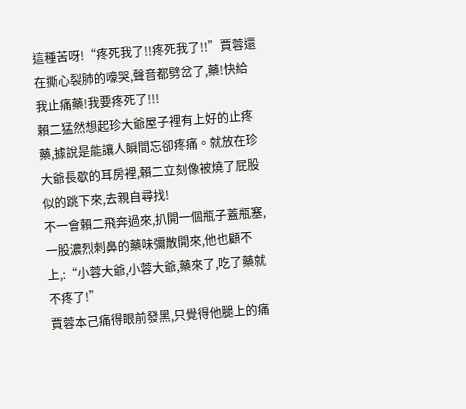這種苦呀!“疼死我了!!疼死我了!!”賈蓉還在撕心裂肺的嚎哭,聲音都劈岔了,藥!快給我止痛藥!我要疼死了!!!
賴二猛然想起珍大爺屋子裡有上好的止疼藥,據說是能讓人瞬間忘卻疼痛。就放在珍大爺長歇的耳房裡,賴二立刻像被燒了屁股似的跳下來,去親自尋找!
不一會賴二飛奔過來,扒開一個瓶子蓋瓶塞,一股濃烈刺鼻的藥味彌散開來,他也顧不上,:“小蓉大爺,小蓉大爺,藥來了,吃了藥就不疼了!”
賈蓉本己痛得眼前發黑,只覺得他腿上的痛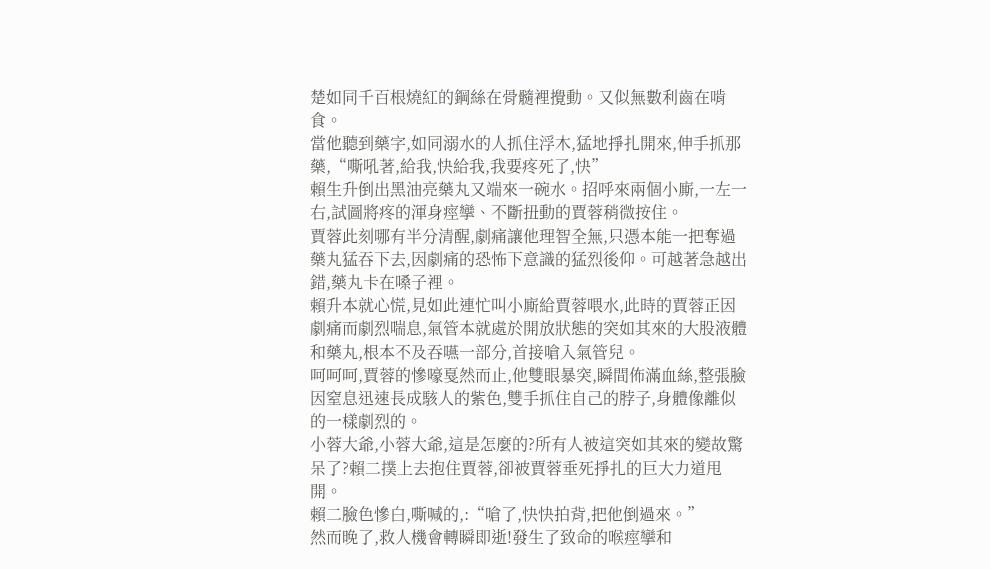楚如同千百根燒紅的鋼絲在骨髓裡攪動。又似無數利齒在啃食。
當他聽到藥字,如同溺水的人抓住浮木,猛地掙扎開來,伸手抓那藥,“嘶吼著,給我,快給我,我要疼死了,快”
賴生升倒出黑油亮藥丸又端來一碗水。招呼來兩個小廝,一左一右,試圖將疼的渾身痙攣、不斷扭動的賈蓉稍微按住。
賈蓉此刻哪有半分清醒,劇痛讓他理智全無,只憑本能一把奪過藥丸猛吞下去,因劇痛的恐怖下意識的猛烈後仰。可越著急越出錯,藥丸卡在嗓子裡。
賴升本就心慌,見如此連忙叫小廝給賈蓉喂水,此時的賈蓉正因劇痛而劇烈喘息,氣管本就處於開放狀態的突如其來的大股液體和藥丸,根本不及吞嚥一部分,首接嗆入氣管兒。
呵呵呵,賈蓉的慘嚎戛然而止,他雙眼暴突,瞬間佈滿血絲,整張臉因窒息迅速長成駭人的紫色,雙手抓住自己的脖子,身體像離似的一樣劇烈的。
小蓉大爺,小蓉大爺,這是怎麼的?所有人被這突如其來的變故驚呆了?賴二撲上去抱住賈蓉,卻被賈蓉垂死掙扎的巨大力道甩開。
賴二臉色慘白,嘶喊的,:“嗆了,快快拍背,把他倒過來。”
然而晚了,救人機會轉瞬即逝!發生了致命的喉痙攣和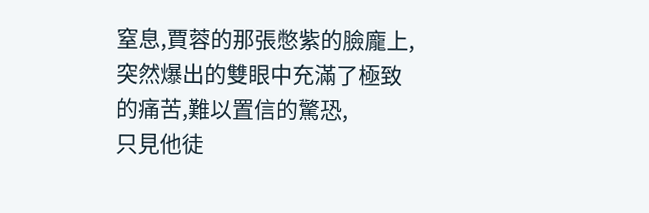窒息,賈蓉的那張憋紫的臉龐上,突然爆出的雙眼中充滿了極致的痛苦,難以置信的驚恐,
只見他徒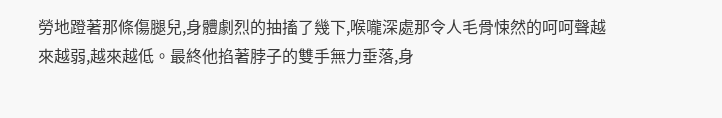勞地蹬著那條傷腿兒,身體劇烈的抽搐了幾下,喉嚨深處那令人毛骨悚然的呵呵聲越來越弱,越來越低。最終他掐著脖子的雙手無力垂落,身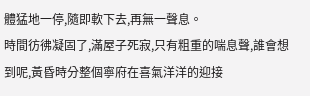體猛地一停,隨即軟下去,再無一聲息。
時間彷彿凝固了,滿屋子死寂,只有粗重的喘息聲,誰會想到呢,黃昏時分整個寧府在喜氣洋洋的迎接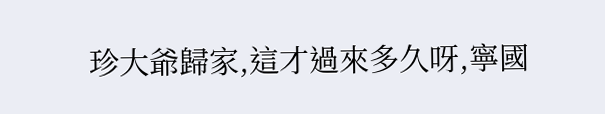珍大爺歸家,這才過來多久呀,寧國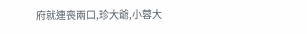府就連喪兩口,珍大爺,小蓉大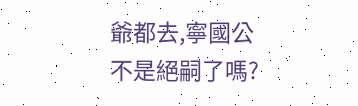爺都去,寧國公不是絕嗣了嗎?